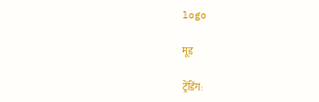logo

मूड

ट्रेंडिंग: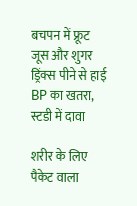बचपन में फ्रूट जूस और शुगर ड्रिंक्स पीने से हाई BP का खतरा, स्टडी में दावा

शरीर के लिए पैकेट वाला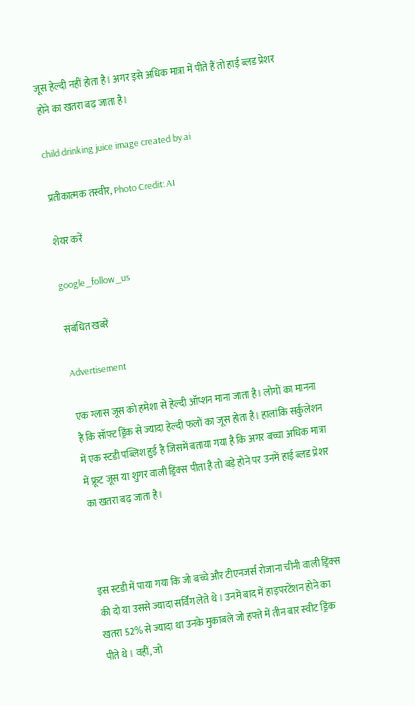जूस हेल्दी नहीं होता है। अगर इसे अधिक मात्रा में पीते हैं तो हाई ब्लड प्रेशर होने का खतरा बढ़ जाता है।

child drinking juice image created by ai

प्रतीकात्मक तस्वीर, Photo Credit: AI

शेयर करें

google_follow_us

संबंधित खबरें

Advertisement

एक ग्लास जूस को हमेशा से हेल्दी ऑप्शन माना जाता है। लोगों का मानना है कि सॉफ्ट ड्रिंक से ज्यादा हेल्दी फलों का जूस होता है। हालांकि सर्कुलेशन में एक स्टडी पब्लिश हुई है जिसमें बताया गया है कि अगर बच्चा अधिक मात्रा में फ्रूट जूस या शुगर वाली ड्रिंक्स पीता है तो बड़े होने पर उनमें हाई ब्लड प्रेशर का खतरा बढ़ जाता है।



इस स्टडी में पाया गया कि जो बच्चे और टीएनजर्स रोजाना चीनी वाली ड्रिंक्स की दो या उससे ज्यादा सर्विंग लेते थे। उनमें बाद में हाइपरटेंशन होने का खतरा 52% से ज्यादा था उनके मुकाबले जो हफ्ते में तीन बार स्वीट ड्रिंक पीते थे। वहीं, जो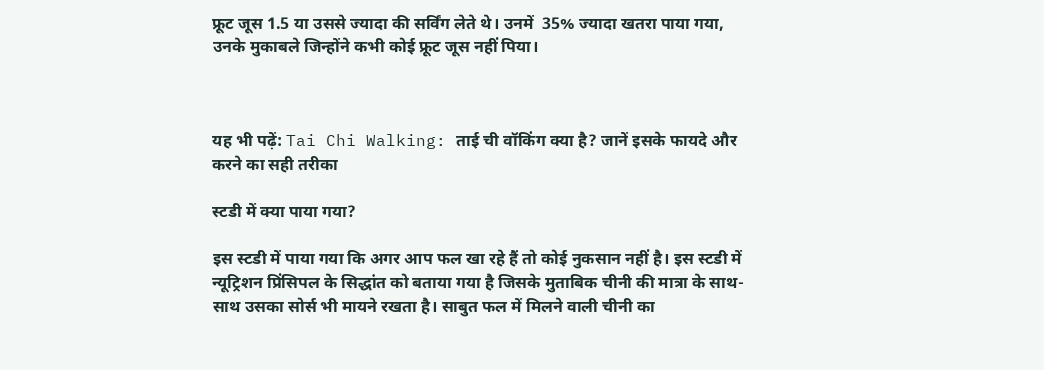फ्रूट जूस 1.5 या उससे ज्यादा की सर्विंग लेते थे। उनमें  35% ज्यादा खतरा पाया गया, उनके मुकाबले जिन्होंने कभी कोई फ्रूट जूस नहीं पिया।



यह भी पढ़ें: Tai Chi Walking: ताई ची वॉकिंग क्या है? जानें इसके फायदे और करने का सही तरीका

स्टडी में क्या पाया गया?

इस स्टडी में पाया गया कि अगर आप फल खा रहे हैं तो कोई नुकसान नहीं है। इस स्टडी में न्यूट्रिशन प्रिंसिपल के सिद्धांत को बताया गया है जिसके मुताबिक चीनी की मात्रा के साथ-साथ उसका सोर्स भी मायने रखता है। साबुत फल में मिलने वाली चीनी का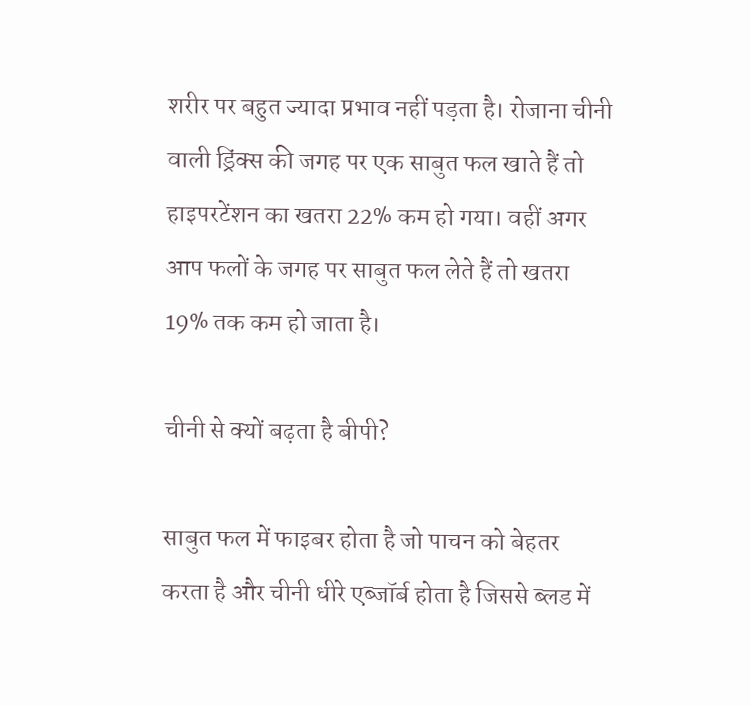शरीर पर बहुत ज्यादा प्रभाव नहीं पड़ता है। रोजाना चीनी वाली ड्रिंक्स की जगह पर एक साबुत फल खाते हैं तो हाइपरटेंशन का खतरा 22% कम हो गया। वहीं अगर आप फलों के जगह पर साबुत फल लेते हैं तो खतरा 19% तक कम हो जाता है।

चीनी से क्यों बढ़ता है बीपी?

साबुत फल में फाइबर होता है जो पाचन को बेहतर करता है और चीनी धीरे एब्जॉर्ब होता है जिससे ब्लड में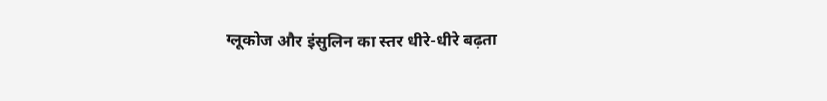ग्लूकोज और इंसुलिन का स्तर धीरे-धीरे बढ़ता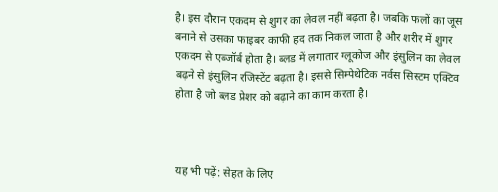है। इस दौरान एकदम से शुगर का लेवल नहीं बढ़ता है। जबकि फलों का जूस बनाने से उसका फाइबर काफी हद तक निकल जाता है और शरीर में शुगर एकदम से एब्जॉर्ब होता है। ब्लड में लगातार ग्लूकोज और इंसुलिन का लेवल बढ़ने से इंसुलिन रजिस्टेंट बढ़ता है। इससे सिम्पेथेटिक नर्वस सिस्टम एक्टिव होता है जो ब्लड प्रेशर को बढ़ाने का काम करता है।



यह भी पढ़ें: सेहत के लिए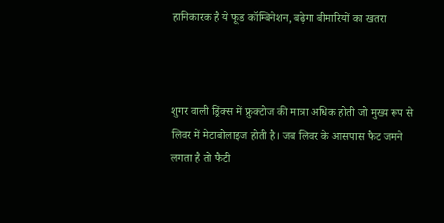हानिकारक है ये फूड कॉम्बिनेशन, बढ़ेगा बीमारियों का खतरा



शुगर वाली ड्रिंक्स में फ्रुक्टोज की मात्रा अधिक होती जो मुख्य रूप से लिवर में मेटाबोलाइज होती है। जब लिवर के आसपास फैट जमने लगता है तो फैटी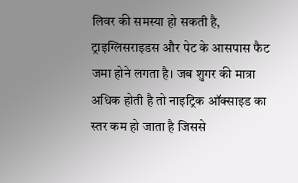लिवर की समस्या हो सकती है, ट्राइग्लिसराइडस और पेट के आसपास फैट जमा होने लगता है। जब शुगर की मात्रा अधिक होती है तो नाइट्रिक ऑक्साइड का स्तर कम हो जाता है जिससे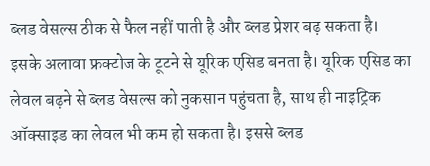ब्लड वेसल्स ठीक से फैल नहीं पाती है और ब्लड प्रेशर बढ़ सकता है। इसके अलावा फ्रक्टोज के टूटने से यूरिक एसिड बनता है। यूरिक एसिड का लेवल बढ़ने से ब्लड वेसल्स को नुकसान पहुंचता है, साथ ही नाइट्रिक ऑक्साइड का लेवल भी कम हो सकता है। इससे ब्लड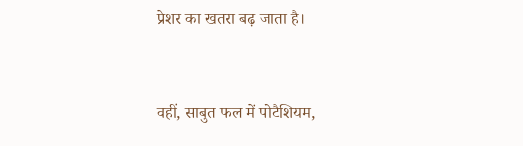प्रेशर का खतरा बढ़ जाता है।


वहीं, साबुत फल में पोटैशियम,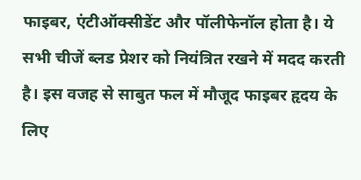फाइबर, एंटीऑक्सीडेंट और पॉलीफेनॉल होता है। ये सभी चीजें ब्लड प्रेशर को नियंत्रित रखने में मदद करती है। इस वजह से साबुत फल में मौजूद फाइबर हृदय के लिए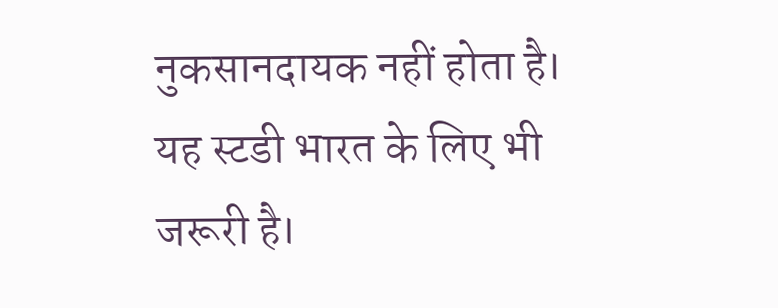नुकसानदायक नहीं होता है। यह स्टडी भारत के लिए भी जरूरी है।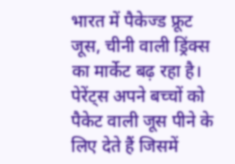भारत में पैकेज्ड फ्रूट जूस, चीनी वाली ड्रिंक्स का मार्केट बढ़ रहा है। पेरेंट्स अपने बच्चों को पैकेट वाली जूस पीने के लिए देते हैं जिसमें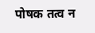पोषक तत्व न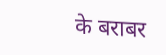के बराबर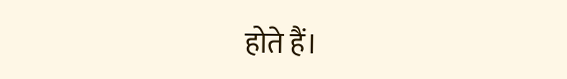होते हैं।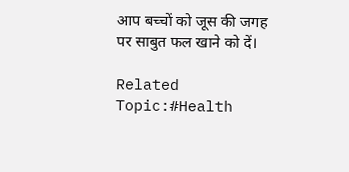आप बच्चों को जूस की जगह पर साबुत फल खाने को दें।

Related Topic:#Health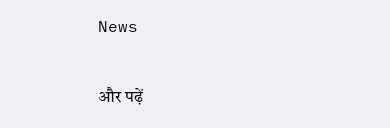News

और पढ़ें